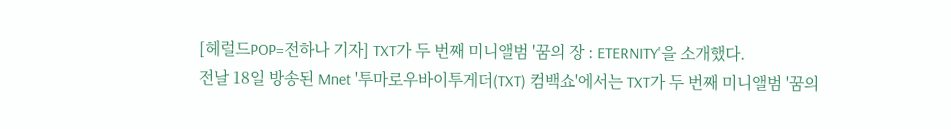[헤럴드POP=전하나 기자] TXT가 두 번째 미니앨범 '꿈의 장 : ETERNITY'을 소개했다.
전날 18일 방송된 Mnet '투마로우바이투게더(TXT) 컴백쇼'에서는 TXT가 두 번째 미니앨범 '꿈의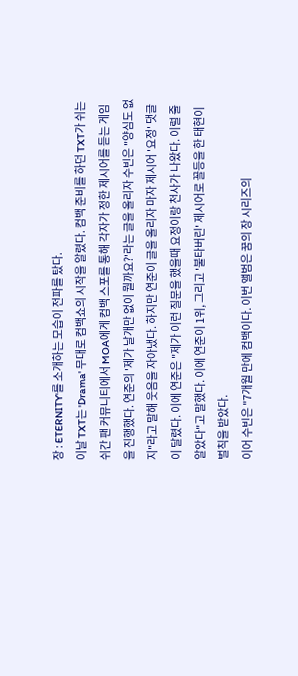장 : ETERNITY'를 소개하는 모습이 전파를 탔다.
이날 TXT는 'Drama' 무대로 컴백쇼의 시작을 알렸다. 컴백 준비를 하던 TXT가 쉬는 쉬간 팬 커뮤니티에서 MOA에게 컴백 스포를 통해 각자가 정한 제시어를 듣는 게임을 진행했다. 연준의 '제가 날개만 없이 뭘까요?'라는 글을 올리자 수빈은 "양심도 없지"라고 말해 웃음을 자아냈다. 하지만 연준이 글을 올리자 마자 제시어 '요정' 댓글이 달렸다. 이에 연준은 "제가 이런 질문을 했을때 요정이랑 천사가 나왔다. 이럴 줄 알았다"고 말했다. 이에 연준이 1위, 그리고 '불타버린' 제시어로 꼴등을 한 태현이 벌칙을 받았다.
이어 수빈은 "7개월 만에 컴백이다. 이번 앨범은 꿈의 장 시리즈의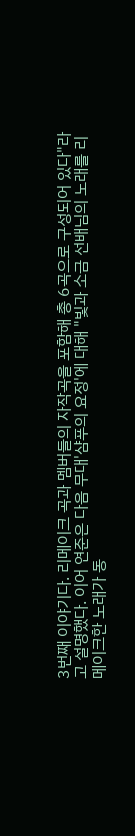3번째 이야기다. 리메이크 곡과 멤버들의 자작곡을 포함해 총 6곡으로 구성되어 있다"라고 설명했다. 이어 연준은 다음 무대'샴푸의 요정'에 대해 "빛과 소금 선배님의 노래를 리메이크한 노래가 동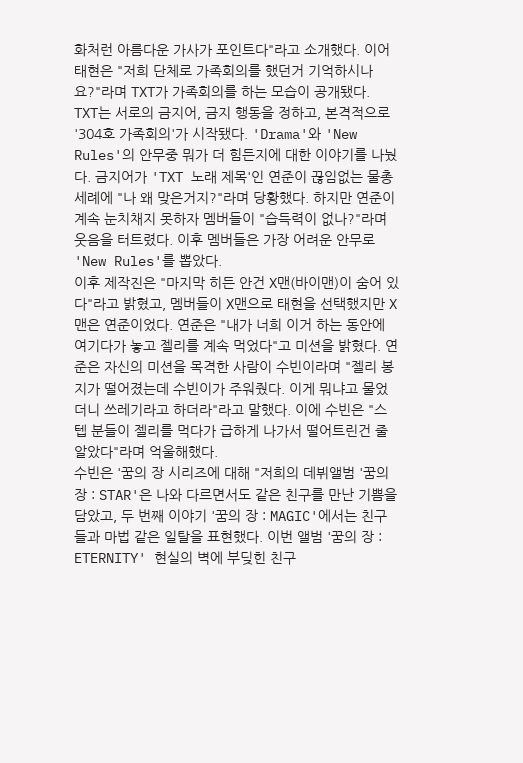화처런 아름다운 가사가 포인트다"라고 소개했다. 이어 태현은 "저희 단체로 가족회의를 했던거 기억하시나요?"라며 TXT가 가족회의를 하는 모습이 공개됐다.
TXT는 서로의 금지어, 금지 행동을 정하고, 본격적으로 '304호 가족회의'가 시작됐다. 'Drama'와 'New Rules'의 안무중 뭐가 더 힘든지에 대한 이야기를 나눴다. 금지어가 'TXT 노래 제목'인 연준이 끊임없는 물총세례에 "나 왜 맞은거지?"라며 당황했다. 하지만 연준이 계속 눈치채지 못하자 멤버들이 "습득력이 없나?"라며 웃음을 터트렸다. 이후 멤버들은 가장 어려운 안무로 'New Rules'를 뽑았다.
이후 제작진은 "마지막 히든 안건 X맨(바이맨)이 숨어 있다"라고 밝혔고, 멤버들이 X맨으로 태현을 선택했지만 X맨은 연준이었다. 연준은 "내가 너희 이거 하는 동안에 여기다가 놓고 젤리를 계속 먹었다"고 미션을 밝혔다. 연준은 자신의 미션을 목격한 사람이 수빈이라며 "젤리 봉지가 떨어졌는데 수빈이가 주워줬다. 이게 뭐냐고 물었더니 쓰레기라고 하더라"라고 말했다. 이에 수빈은 "스텝 분들이 젤리를 먹다가 급하게 나가서 떨어트린건 줄 알았다"라며 억울해했다.
수빈은 '꿈의 장 시리즈에 대해 "저희의 데뷔앨범 '꿈의 장 : STAR'은 나와 다르면서도 같은 친구를 만난 기쁨을 담았고, 두 번째 이야기 '꿈의 장 : MAGIC'에서는 친구들과 마법 같은 일탈을 표현했다. 이번 앨범 '꿈의 장 : ETERNITY' 현실의 벽에 부딪힌 친구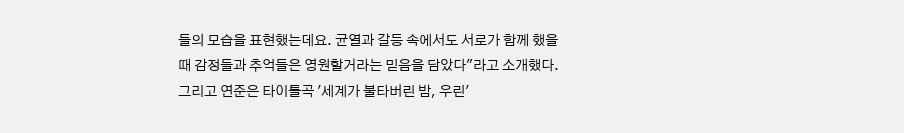들의 모습을 표현했는데요. 균열과 갈등 속에서도 서로가 함께 했을 때 감정들과 추억들은 영원할거라는 믿음을 담았다"라고 소개했다.
그리고 연준은 타이틀곡 '세계가 불타버린 밤, 우린'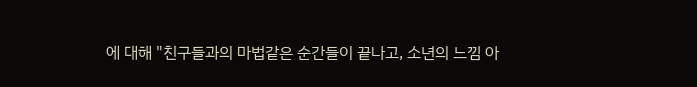에 대해 "친구들과의 마법같은 순간들이 끝나고, 소년의 느낌 아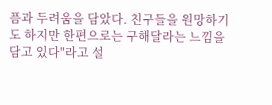픔과 두려움을 담았다. 친구들을 원망하기도 하지만 한편으로는 구해달라는 느낌을 담고 있다"라고 설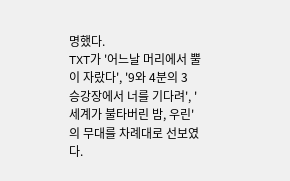명했다.
TXT가 '어느날 머리에서 뿔이 자랐다', '9와 4분의 3 승강장에서 너를 기다려', '세계가 불타버린 밤, 우린'의 무대를 차례대로 선보였다.